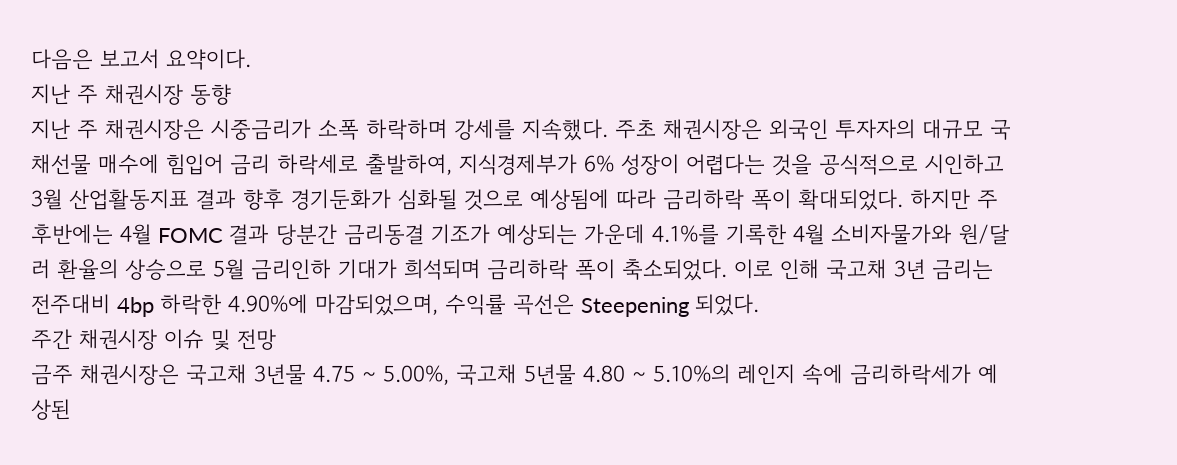다음은 보고서 요약이다.
지난 주 채권시장 동향
지난 주 채권시장은 시중금리가 소폭 하락하며 강세를 지속했다. 주초 채권시장은 외국인 투자자의 대규모 국채선물 매수에 힘입어 금리 하락세로 출발하여, 지식경제부가 6% 성장이 어렵다는 것을 공식적으로 시인하고 3월 산업활동지표 결과 향후 경기둔화가 심화될 것으로 예상됨에 따라 금리하락 폭이 확대되었다. 하지만 주 후반에는 4월 FOMC 결과 당분간 금리동결 기조가 예상되는 가운데 4.1%를 기록한 4월 소비자물가와 원/달러 환율의 상승으로 5월 금리인하 기대가 희석되며 금리하락 폭이 축소되었다. 이로 인해 국고채 3년 금리는 전주대비 4bp 하락한 4.90%에 마감되었으며, 수익률 곡선은 Steepening 되었다.
주간 채권시장 이슈 및 전망
금주 채권시장은 국고채 3년물 4.75 ~ 5.00%, 국고채 5년물 4.80 ~ 5.10%의 레인지 속에 금리하락세가 예상된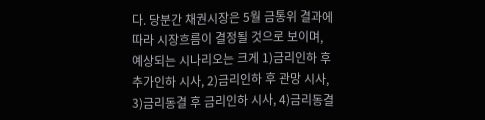다. 당분간 채권시장은 5월 금통위 결과에 따라 시장흐름이 결정될 것으로 보이며, 예상되는 시나리오는 크게 1)금리인하 후 추가인하 시사, 2)금리인하 후 관망 시사, 3)금리동결 후 금리인하 시사, 4)금리동결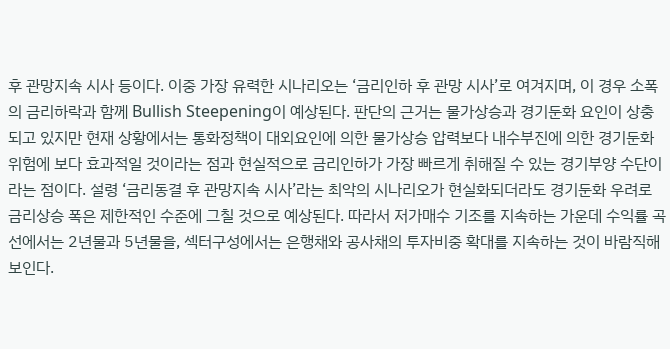후 관망지속 시사 등이다. 이중 가장 유력한 시나리오는 ‘금리인하 후 관망 시사’로 여겨지며, 이 경우 소폭의 금리하락과 함께 Bullish Steepening이 예상된다. 판단의 근거는 물가상승과 경기둔화 요인이 상충되고 있지만 현재 상황에서는 통화정책이 대외요인에 의한 물가상승 압력보다 내수부진에 의한 경기둔화 위험에 보다 효과적일 것이라는 점과 현실적으로 금리인하가 가장 빠르게 취해질 수 있는 경기부양 수단이라는 점이다. 설령 ‘금리동결 후 관망지속 시사’라는 최악의 시나리오가 현실화되더라도 경기둔화 우려로 금리상승 폭은 제한적인 수준에 그칠 것으로 예상된다. 따라서 저가매수 기조를 지속하는 가운데 수익률 곡선에서는 2년물과 5년물을, 섹터구성에서는 은행채와 공사채의 투자비중 확대를 지속하는 것이 바람직해 보인다.